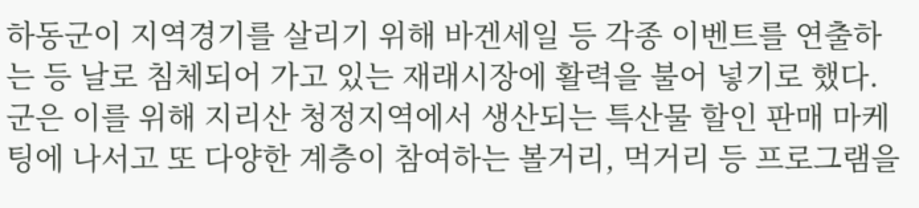하동군이 지역경기를 살리기 위해 바겐세일 등 각종 이벤트를 연출하는 등 날로 침체되어 가고 있는 재래시장에 활력을 불어 넣기로 했다.
군은 이를 위해 지리산 청정지역에서 생산되는 특산물 할인 판매 마케팅에 나서고 또 다양한 계층이 참여하는 볼거리, 먹거리 등 프로그램을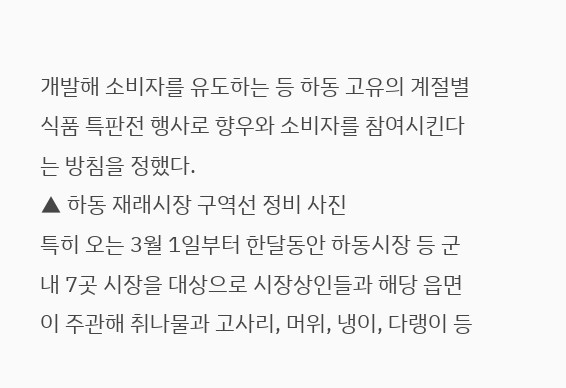개발해 소비자를 유도하는 등 하동 고유의 계절별 식품 특판전 행사로 향우와 소비자를 참여시킨다는 방침을 정했다.
▲ 하동 재래시장 구역선 정비 사진
특히 오는 3월 1일부터 한달동안 하동시장 등 군내 7곳 시장을 대상으로 시장상인들과 해당 읍면이 주관해 취나물과 고사리, 머위, 냉이, 다랭이 등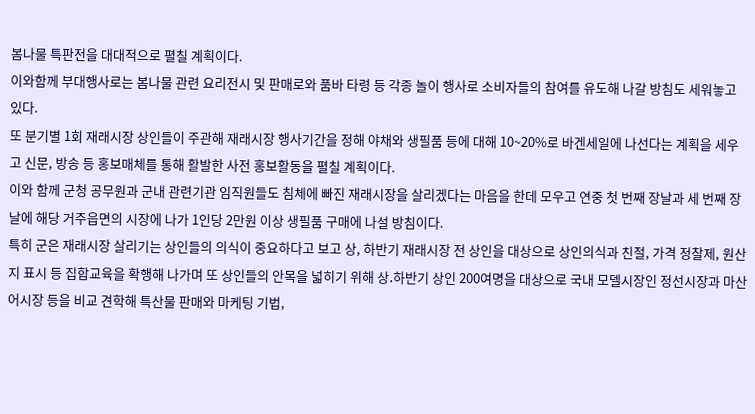봄나물 특판전을 대대적으로 펼칠 계획이다.
이와함께 부대행사로는 봄나물 관련 요리전시 및 판매로와 품바 타령 등 각종 놀이 행사로 소비자들의 참여를 유도해 나갈 방침도 세워놓고 있다.
또 분기별 1회 재래시장 상인들이 주관해 재래시장 행사기간을 정해 야채와 생필품 등에 대해 10~20%로 바겐세일에 나선다는 계획을 세우고 신문, 방송 등 홍보매체를 통해 활발한 사전 홍보활동을 펼칠 계획이다.
이와 함께 군청 공무원과 군내 관련기관 임직원들도 침체에 빠진 재래시장을 살리겠다는 마음을 한데 모우고 연중 첫 번째 장날과 세 번째 장날에 해당 거주읍면의 시장에 나가 1인당 2만원 이상 생필품 구매에 나설 방침이다.
특히 군은 재래시장 살리기는 상인들의 의식이 중요하다고 보고 상, 하반기 재래시장 전 상인을 대상으로 상인의식과 친절, 가격 정찰제, 원산지 표시 등 집합교육을 확행해 나가며 또 상인들의 안목을 넓히기 위해 상․하반기 상인 200여명을 대상으로 국내 모델시장인 정선시장과 마산어시장 등을 비교 견학해 특산물 판매와 마케팅 기법,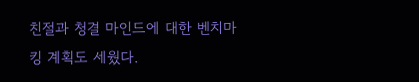친절과 청결 마인드에 대한 벤치마킹 계획도 세웠다.